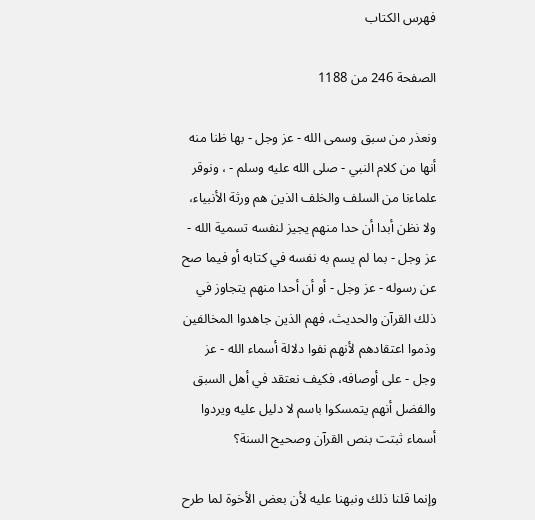فهرس الكتاب

الصفحة 246 من 1188

ونعذر من سبق وسمى الله - عز وجل - بها ظنا منه أنها من كلام النبي - صلى الله عليه وسلم - ، ونوقر علماءنا من السلف والخلف الذين هم ورثة الأنبياء، ولا نظن أبدا أن حدا منهم يجيز لنفسه تسمية الله - عز وجل - بما لم يسم به نفسه في كتابه أو فيما صح عن رسوله - عز وجل - أو أن أحدا منهم يتجاوز في ذلك القرآن والحديث، فهم الذين جاهدوا المخالفين وذموا اعتقادهم لأنهم نفوا دلالة أسماء الله - عز وجل - على أوصافه، فكيف نعتقد في أهل السبق والفضل أنهم يتمسكوا باسم لا دليل عليه ويردوا أسماء ثبتت بنص القرآن وصحيح السنة؟

وإنما قلنا ذلك ونبهنا عليه لأن بعض الأخوة لما طرح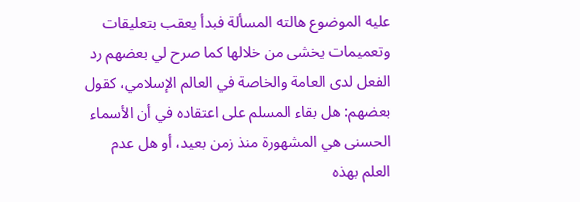عليه الموضوع هالته المسألة فبدأ يعقب بتعليقات وتعميمات يخشى من خلالها كما صرح لي بعضهم رد الفعل لدى العامة والخاصة في العالم الإسلامي، كقول بعضهم: هل بقاء المسلم على اعتقاده في أن الأسماء الحسنى هي المشهورة منذ زمن بعيد، أو هل عدم العلم بهذه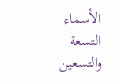الأسماء التسعة والتسعين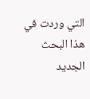التي وردت في هذا البحث الجديد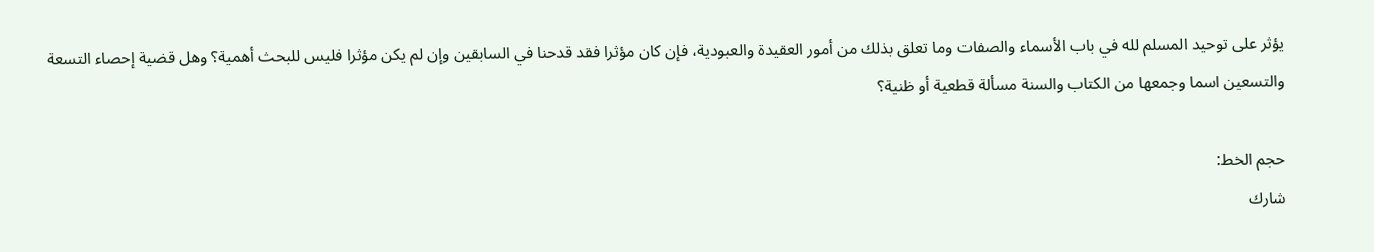يؤثر على توحيد المسلم لله في باب الأسماء والصفات وما تعلق بذلك من أمور العقيدة والعبودية، فإن كان مؤثرا فقد قدحنا في السابقين وإن لم يكن مؤثرا فليس للبحث أهمية؟ وهل قضية إحصاء التسعة والتسعين اسما وجمعها من الكتاب والسنة مسألة قطعية أو ظنية؟

حجم الخط:
شارك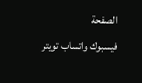الصفحة
فيسبوك واتساب تويتر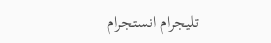تليجرام انستجرام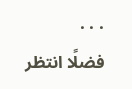. . .
فضلًا انتظر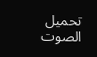تحميل الصوت